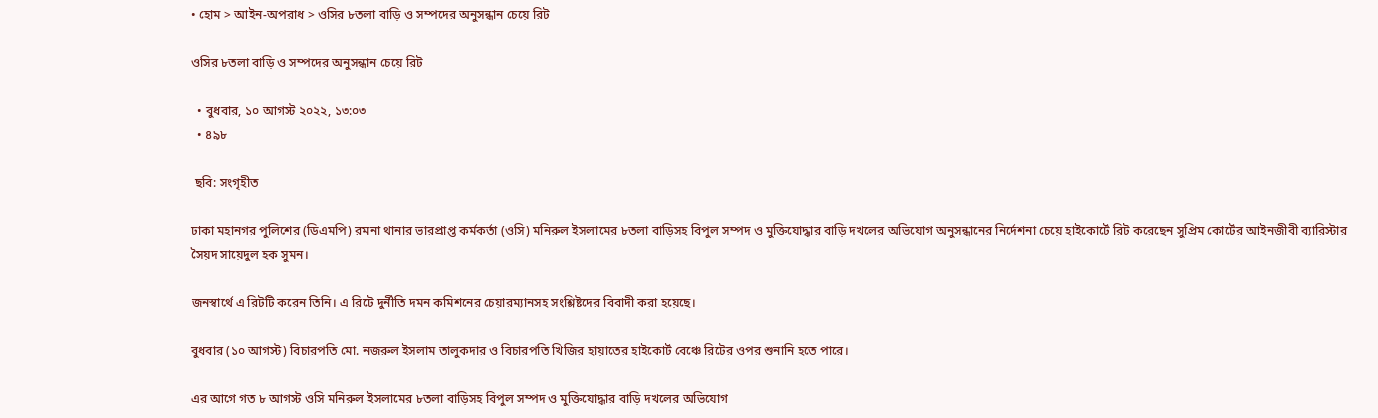• হোম > আইন-অপরাধ > ওসির ৮তলা বাড়ি ও সম্পদের অনুসন্ধান চেয়ে রিট

ওসির ৮তলা বাড়ি ও সম্পদের অনুসন্ধান চেয়ে রিট

  • বুধবার, ১০ আগস্ট ২০২২, ১৩:০৩
  • ৪৯৮

 ছবি: সংগৃহীত

ঢাকা মহানগর পুলিশের (ডিএমপি) রমনা থানার ভারপ্রাপ্ত কর্মকর্তা (ওসি) মনিরুল ইসলামের ৮তলা বাড়িসহ বিপুল সম্পদ ও মুক্তিযোদ্ধার বাড়ি দখলের অভিযোগ অনুসন্ধানের নির্দেশনা চেয়ে হাইকোর্টে রিট করেছেন সুপ্রিম কোর্টের আইনজীবী ব্যারিস্টার সৈয়দ সায়েদুল হক সুমন।

জনস্বার্থে এ রিটটি করেন তিনি। এ রিটে দুর্নীতি দমন কমিশনের চেয়ারম্যানসহ সংশ্লিষ্টদের বিবাদী করা হয়েছে।

বুধবার (১০ আগস্ট) বিচারপতি মো. নজরুল ইসলাম তালুকদার ও বিচারপতি খিজির হায়াতের হাইকোর্ট বেঞ্চে রিটের ওপর শুনানি হতে পারে।

এর আগে গত ৮ আগস্ট ওসি মনিরুল ইসলামের ৮তলা বাড়িসহ বিপুল সম্পদ ও মুক্তিযোদ্ধার বাড়ি দখলের অভিযোগ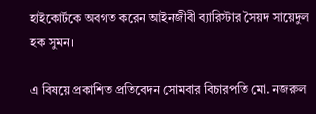হাইকোর্টকে অবগত করেন আইনজীবী ব্যারিস্টার সৈয়দ সায়েদুল হক সুমন।

এ বিষয়ে প্রকাশিত প্রতিবেদন সোমবার বিচারপতি মো. নজরুল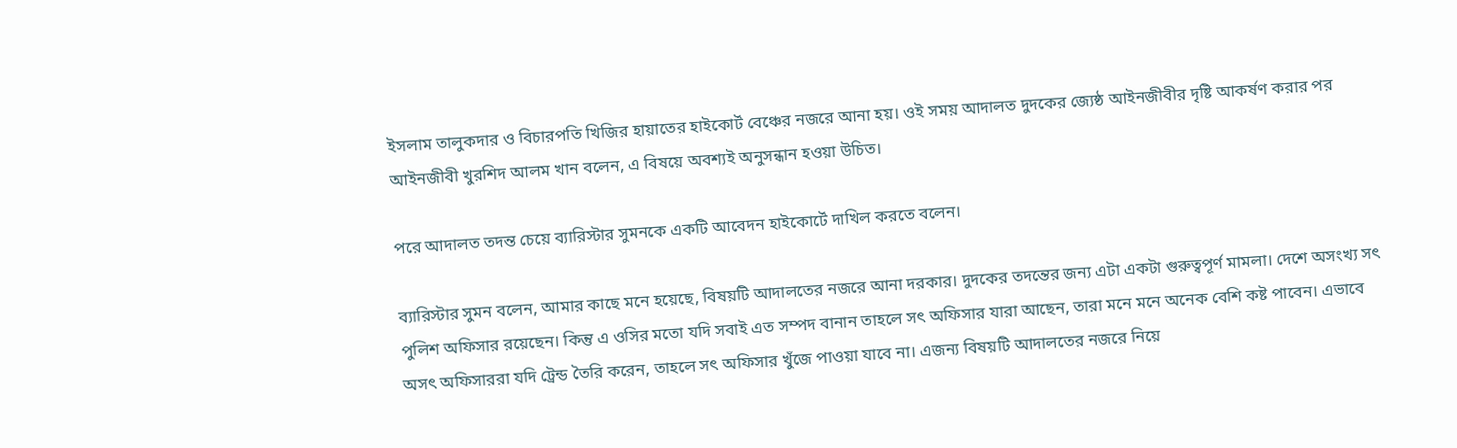ইসলাম তালুকদার ও বিচারপতি খিজির হায়াতের হাইকোর্ট বেঞ্চের নজরে আনা হয়। ওই সময় আদালত দুদকের জ্যেষ্ঠ আইনজীবীর দৃষ্টি আকর্ষণ করার পর আইনজীবী খুরশিদ আলম খান বলেন, এ বিষয়ে অবশ্যই অনুসন্ধান হওয়া উচিত।

পরে আদালত তদন্ত চেয়ে ব্যারিস্টার সুমনকে একটি আবেদন হাইকোর্টে দাখিল করতে বলেন।

ব্যারিস্টার সুমন বলেন, আমার কাছে মনে হয়েছে, বিষয়টি আদালতের নজরে আনা দরকার। দুদকের তদন্তের জন্য এটা একটা গুরুত্বপূর্ণ মামলা। দেশে অসংখ্য সৎ পুলিশ অফিসার রয়েছেন। কিন্তু এ ওসির মতো যদি সবাই এত সম্পদ বানান তাহলে সৎ অফিসার যারা আছেন, তারা মনে মনে অনেক বেশি কষ্ট পাবেন। এভাবে অসৎ অফিসাররা যদি ট্রেন্ড তৈরি করেন, তাহলে সৎ অফিসার খুঁজে পাওয়া যাবে না। এজন্য বিষয়টি আদালতের নজরে নিয়ে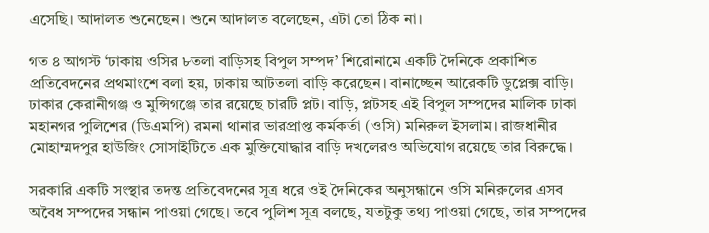এসেছি। আদালত শুনেছেন। শুনে আদালত বলেছেন, এটা তো ঠিক না।

গত ৪ আগস্ট ‘ঢাকায় ওসির ৮তলা বাড়িসহ বিপুল সম্পদ’ শিরোনামে একটি দৈনিকে প্রকাশিত প্রতিবেদনের প্রথমাংশে বলা হয়, ঢাকায় আটতলা বাড়ি করেছেন। বানাচ্ছেন আরেকটি ডুপ্লেক্স বাড়ি। ঢাকার কেরানীগঞ্জ ও মুন্সিগঞ্জে তার রয়েছে চারটি প্লট। বাড়ি, প্লটসহ এই বিপুল সম্পদের মালিক ঢাকা মহানগর পুলিশের (ডিএমপি) রমনা থানার ভারপ্রাপ্ত কর্মকর্তা (ওসি) মনিরুল ইসলাম। রাজধানীর মোহাম্মদপুর হাউজিং সোসাইটিতে এক মুক্তিযোদ্ধার বাড়ি দখলেরও অভিযোগ রয়েছে তার বিরুদ্ধে।

সরকারি একটি সংস্থার তদন্ত প্রতিবেদনের সূত্র ধরে ওই দৈনিকের অনুসন্ধানে ওসি মনিরুলের এসব অবৈধ সম্পদের সন্ধান পাওয়া গেছে। তবে পুলিশ সূত্র বলছে, যতটুকু তথ্য পাওয়া গেছে, তার সম্পদের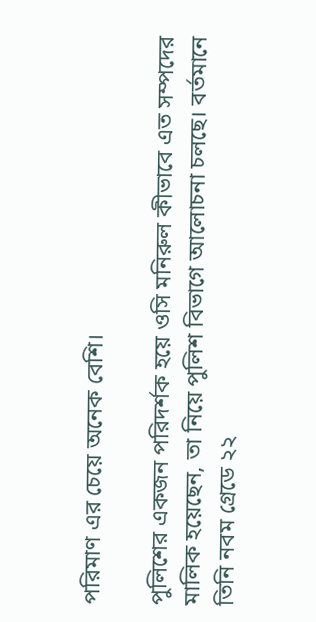পরিমাণ এর চেয়ে অনেক বেশি।

পুলিশের একজন পরিদর্শক হয়ে ওসি মনিরুল কীভাবে এত সম্পদের মালিক হয়েছেন, তা নিয়ে পুলিশ বিভাগে আলোচনা চলছে। বর্তমানে তিনি নবম গ্রেডে ২২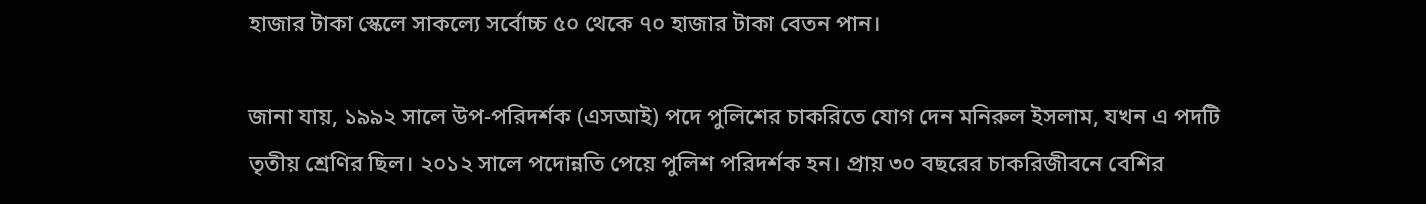হাজার টাকা স্কেলে সাকল্যে সর্বোচ্চ ৫০ থেকে ৭০ হাজার টাকা বেতন পান।

জানা যায়, ১৯৯২ সালে উপ-পরিদর্শক (এসআই) পদে পুলিশের চাকরিতে যোগ দেন মনিরুল ইসলাম, যখন এ পদটি তৃতীয় শ্রেণির ছিল। ২০১২ সালে পদোন্নতি পেয়ে পুলিশ পরিদর্শক হন। প্রায় ৩০ বছরের চাকরিজীবনে বেশির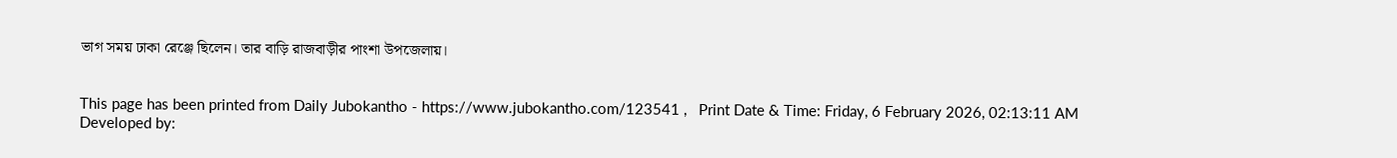ভাগ সময় ঢাকা রেঞ্জে ছিলেন। তার বাড়ি রাজবাড়ীর পাংশা উপজেলায়।


This page has been printed from Daily Jubokantho - https://www.jubokantho.com/123541 ,   Print Date & Time: Friday, 6 February 2026, 02:13:11 AM
Developed by: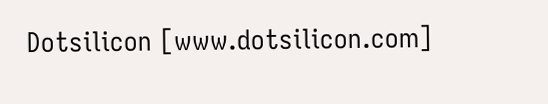Dotsilicon [www.dotsilicon.com]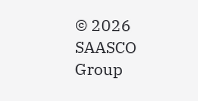© 2026 SAASCO Group